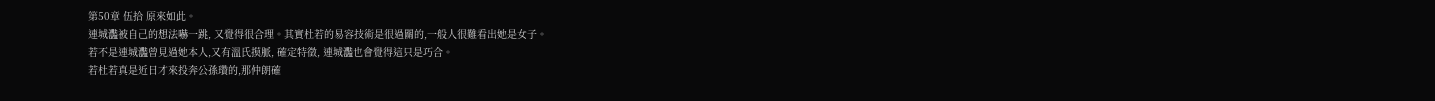第50章 伍拾 原來如此。
連城灩被自己的想法嚇一跳, 又覺得很合理。其實杜若的易容技術是很過關的,一般人很難看出她是女子。
若不是連城灩曾見過她本人,又有溫氏摸脈, 確定特徵, 連城灩也會覺得這只是巧合。
若杜若真是近日才來投奔公孫瓚的,那仲朗確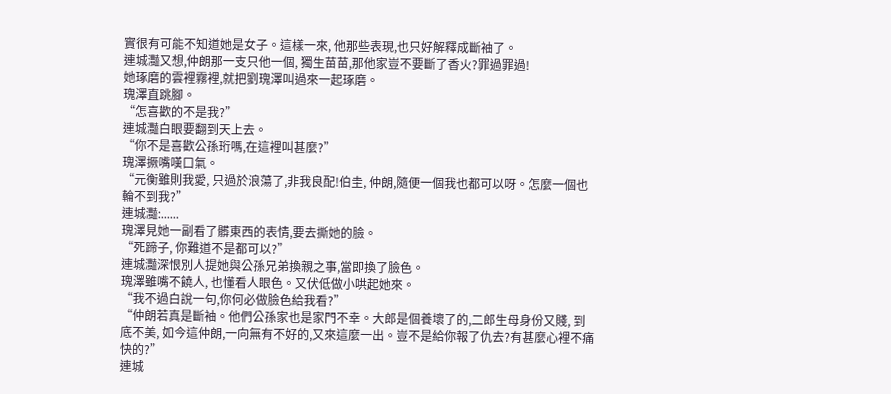實很有可能不知道她是女子。這樣一來, 他那些表現,也只好解釋成斷袖了。
連城灩又想,仲朗那一支只他一個, 獨生苗苗,那他家豈不要斷了香火?罪過罪過!
她琢磨的雲裡霧裡,就把劉瑰澤叫過來一起琢磨。
瑰澤直跳腳。
“怎喜歡的不是我?”
連城灩白眼要翻到天上去。
“你不是喜歡公孫珩嗎,在這裡叫甚麼?”
瑰澤撅嘴嘆口氣。
“元衡雖則我愛, 只過於浪蕩了,非我良配!伯圭, 仲朗,隨便一個我也都可以呀。怎麼一個也輪不到我?”
連城灩:......
瑰澤見她一副看了髒東西的表情,要去撕她的臉。
“死蹄子, 你難道不是都可以?”
連城灩深恨別人提她與公孫兄弟換親之事,當即換了臉色。
瑰澤雖嘴不饒人, 也懂看人眼色。又伏低做小哄起她來。
“我不過白說一句,你何必做臉色給我看?”
“仲朗若真是斷袖。他們公孫家也是家門不幸。大郎是個養壞了的,二郎生母身份又賤, 到底不美, 如今這仲朗,一向無有不好的,又來這麼一出。豈不是給你報了仇去?有甚麼心裡不痛快的?”
連城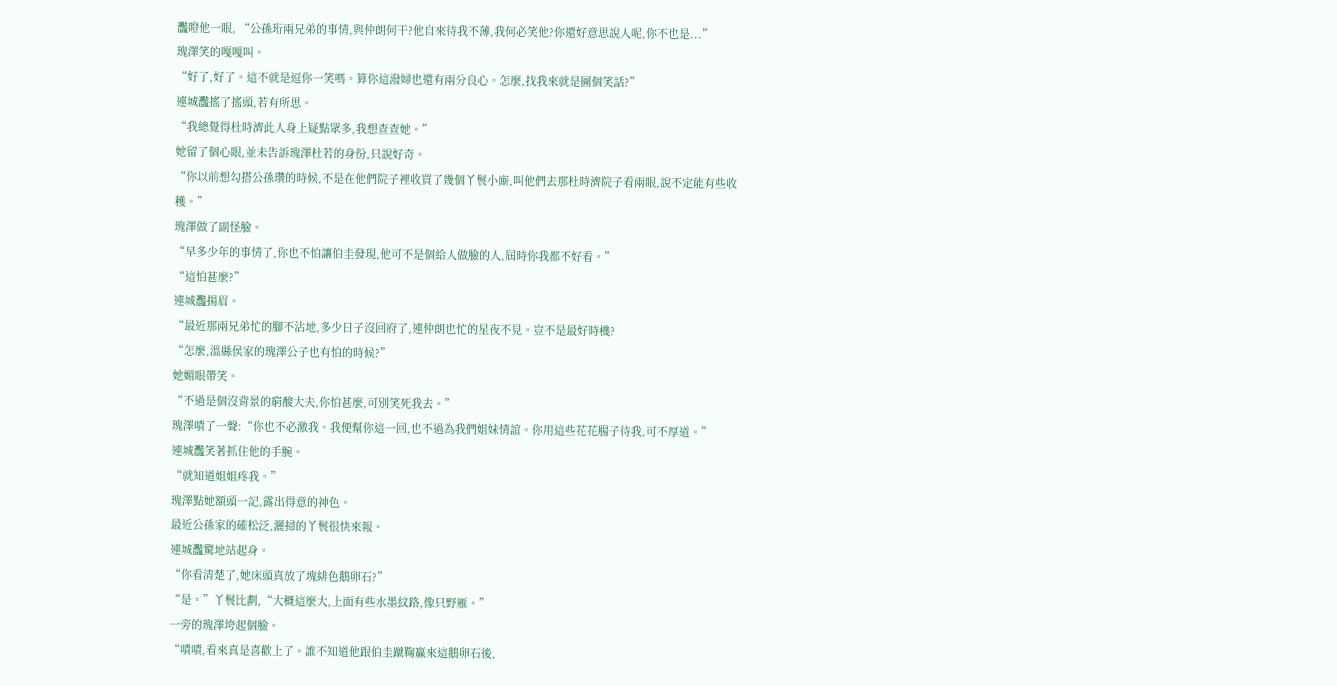灩瞪他一眼, “公孫珩兩兄弟的事情,與仲朗何干?他自來待我不薄,我何必笑他?你還好意思說人呢,你不也是...”
瑰澤笑的嘎嘎叫。
“好了,好了。這不就是逗你一笑嗎。算你這潑婦也還有兩分良心。怎麼,找我來就是圖個笑話?”
連城灩搖了搖頭,若有所思。
“我總覺得杜時濟此人身上疑點眾多,我想查查她。”
她留了個心眼,並未告訴瑰澤杜若的身份,只說好奇。
“你以前想勾搭公孫瓚的時候,不是在他們院子裡收買了幾個丫鬟小廝,叫他們去那杜時濟院子看兩眼,說不定能有些收穫。”
瑰澤做了副怪臉。
“早多少年的事情了,你也不怕讓伯圭發現,他可不是個給人做臉的人,屆時你我都不好看。”
“這怕甚麼?”
連城灩揚眉。
“最近那兩兄弟忙的腳不沾地,多少日子沒回府了,連仲朗也忙的星夜不見。豈不是最好時機?
“怎麼,溫縣侯家的瑰澤公子也有怕的時候?”
她媚眼帶笑。
“不過是個沒背景的窮酸大夫,你怕甚麼,可別笑死我去。”
瑰澤嘖了一聲:“你也不必激我。我便幫你這一回,也不過為我們姐妹情誼。你用這些花花腸子待我,可不厚道。”
連城灩笑著抓住他的手腕。
“就知道姐姐疼我。”
瑰澤點她額頭一記,露出得意的神色。
最近公孫家的確松泛,灑掃的丫鬟很快來報。
連城灩驚地站起身。
“你看清楚了,她床頭真放了塊緋色鵝卵石?”
“是。”丫鬟比劃,“大概這麼大,上面有些水墨紋路,像只野雁。”
一旁的瑰澤垮起個臉。
“嘖嘖,看來真是喜歡上了。誰不知道他跟伯圭蹴鞠贏來這鵝卵石後,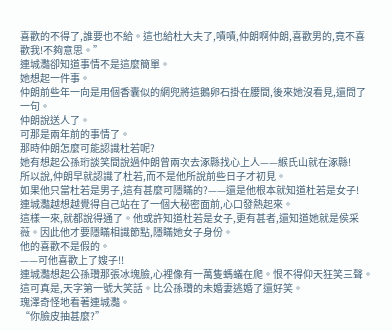喜歡的不得了,誰要也不給。這也給杜大夫了,嘖嘖,仲朗啊仲朗,喜歡男的,竟不喜歡我!不夠意思。”
連城灩卻知道事情不是這麼簡單。
她想起一件事。
仲朗前些年一向是用個香囊似的網兜將這鵝卵石掛在腰間,後來她沒看見,還問了一句。
仲朗說送人了。
可那是兩年前的事情了。
那時仲朗怎麼可能認識杜若呢?
她有想起公孫珩談笑間說過仲朗曾兩次去涿縣找心上人——緱氏山就在涿縣!
所以說,仲朗早就認識了杜若,而不是他所說前些日子才初見。
如果他只當杜若是男子,這有甚麼可隱瞞的?——還是他根本就知道杜若是女子!
連城灩越想越覺得自己站在了一個大秘密面前,心口發熱起來。
這樣一來,就都說得通了。他或許知道杜若是女子,更有甚者,還知道她就是侯采薇。因此他才要隱瞞相識節點,隱瞞她女子身份。
他的喜歡不是假的。
——可他喜歡上了嫂子!!
連城灩想起公孫瓚那張冰塊臉,心裡像有一萬隻螞蟻在爬。恨不得仰天狂笑三聲。
這可真是,天字第一號大笑話。比公孫瓚的未婚妻逃婚了還好笑。
瑰澤奇怪地看著連城灩。
“你臉皮抽甚麼?”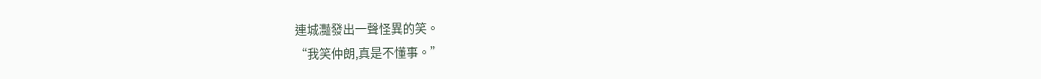連城灩發出一聲怪異的笑。
“我笑仲朗,真是不懂事。”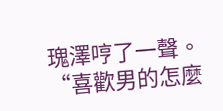瑰澤哼了一聲。
“喜歡男的怎麼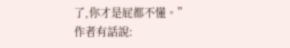了,你才是屁都不懂。”
作者有話說: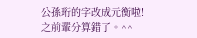公孫珩的字改成元衡啦!
之前輩分算錯了。^^